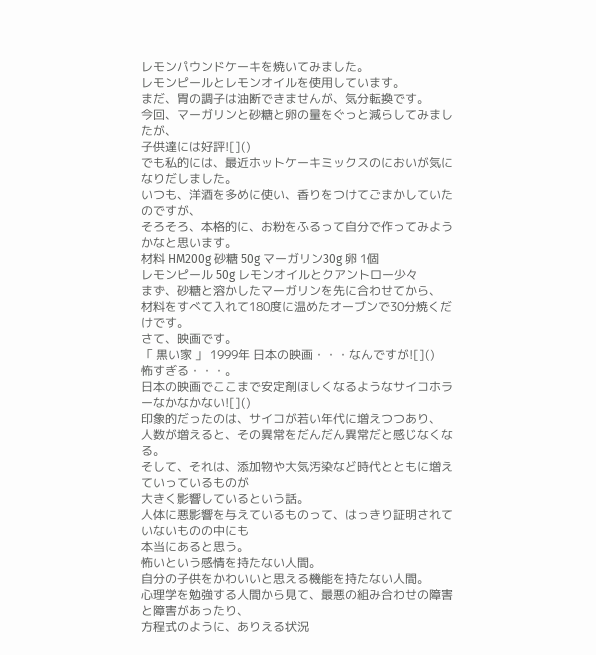レモンパウンドケーキを焼いてみました。
レモンピールとレモンオイルを使用しています。
まだ、胃の調子は油断できませんが、気分転換です。
今回、マーガリンと砂糖と卵の量をぐっと減らしてみましたが、
子供達には好評![]()
でも私的には、最近ホットケーキミックスのにおいが気になりだしました。
いつも、洋酒を多めに使い、香りをつけてごまかしていたのですが、
そろそろ、本格的に、お粉をふるって自分で作ってみようかなと思います。
材料 HM200g 砂糖 50g マーガリン30g 卵 1個
レモンピール 50g レモンオイルとクアントロー少々
まず、砂糖と溶かしたマーガリンを先に合わせてから、
材料をすべて入れて180度に温めたオーブンで30分焼くだけです。
さて、映画です。
「 黒い家 」 1999年 日本の映画・・・なんですが![]()
怖すぎる・・・。
日本の映画でここまで安定剤ほしくなるようなサイコホラーなかなかない![]()
印象的だったのは、サイコが若い年代に増えつつあり、
人数が増えると、その異常をだんだん異常だと感じなくなる。
そして、それは、添加物や大気汚染など時代とともに増えていっているものが
大きく影響しているという話。
人体に悪影響を与えているものって、はっきり証明されていないものの中にも
本当にあると思う。
怖いという感情を持たない人間。
自分の子供をかわいいと思える機能を持たない人間。
心理学を勉強する人間から見て、最悪の組み合わせの障害と障害があったり、
方程式のように、ありえる状況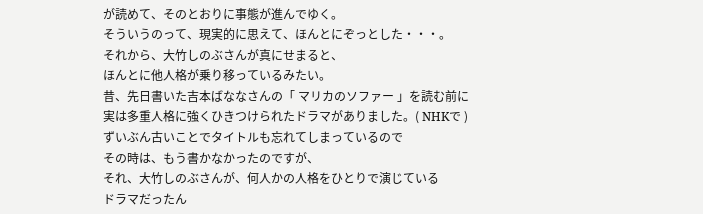が読めて、そのとおりに事態が進んでゆく。
そういうのって、現実的に思えて、ほんとにぞっとした・・・。
それから、大竹しのぶさんが真にせまると、
ほんとに他人格が乗り移っているみたい。
昔、先日書いた吉本ばななさんの「 マリカのソファー 」を読む前に
実は多重人格に強くひきつけられたドラマがありました。( NHKで )
ずいぶん古いことでタイトルも忘れてしまっているので
その時は、もう書かなかったのですが、
それ、大竹しのぶさんが、何人かの人格をひとりで演じている
ドラマだったん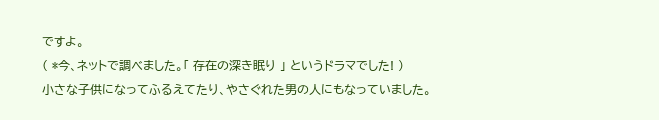ですよ。
( *今、ネットで調べました。「 存在の深き眠り 」 というドラマでした! )
小さな子供になってふるえてたり、やさぐれた男の人にもなっていました。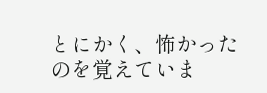とにかく、怖かったのを覚えていま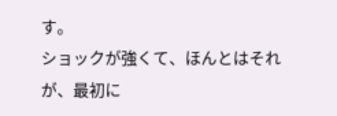す。
ショックが強くて、ほんとはそれが、最初に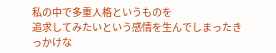私の中で多重人格というものを
追求してみたいという感情を生んでしまったきっかけな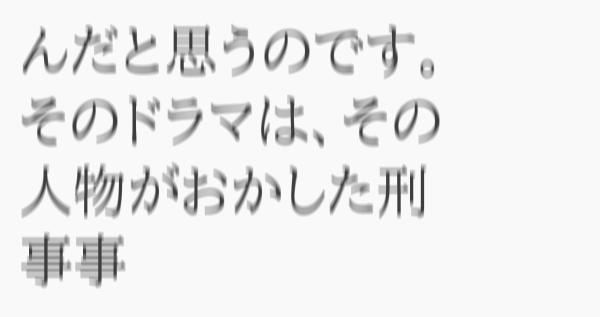んだと思うのです。
そのドラマは、その人物がおかした刑事事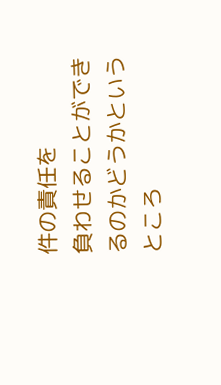件の責任を
負わせることができるのかどうかというところ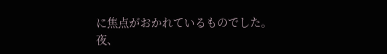に焦点がおかれているものでした。
夜、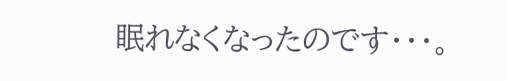眠れなくなったのです・・・。